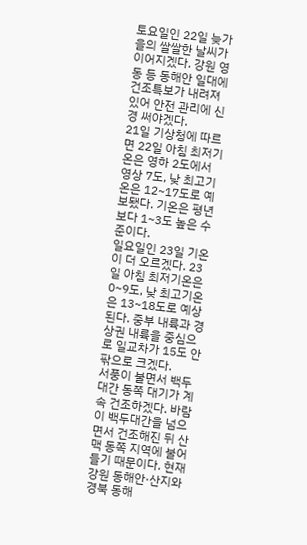토요일인 22일 늦가을의 쌀쌀한 날씨가 이어지겠다. 강원 영동 등 동해안 일대에 건조특보가 내려져 있어 안전 관리에 신경 써야겠다.
21일 기상청에 따르면 22일 아침 최저기온은 영하 2도에서 영상 7도, 낮 최고기온은 12~17도로 예보됐다. 기온은 평년보다 1~3도 높은 수준이다.
일요일인 23일 기온이 더 오르겠다. 23일 아침 최저기온은 0~9도, 낮 최고기온은 13~18도로 예상된다. 중부 내륙과 경상권 내륙을 중심으로 일교차가 15도 안팎으로 크겠다.
서풍이 불면서 백두대간 동쪽 대기가 계속 건조하겠다. 바람이 백두대간을 넘으면서 건조해진 뒤 산맥 동쪽 지역에 불어 들기 때문이다. 현재 강원 동해안·산지와 경북 동해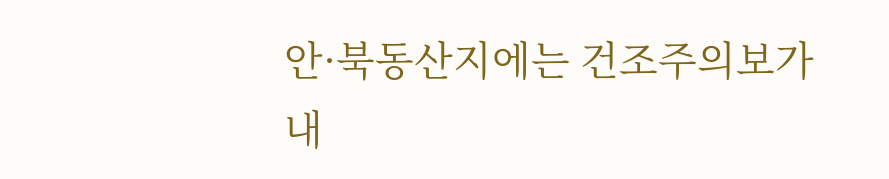안·북동산지에는 건조주의보가 내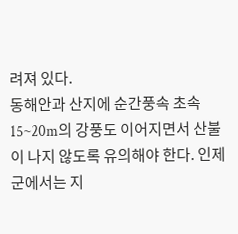려져 있다.
동해안과 산지에 순간풍속 초속 15~20m의 강풍도 이어지면서 산불이 나지 않도록 유의해야 한다. 인제군에서는 지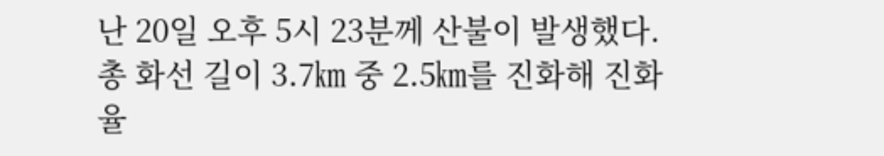난 20일 오후 5시 23분께 산불이 발생했다. 총 화선 길이 3.7㎞ 중 2.5㎞를 진화해 진화율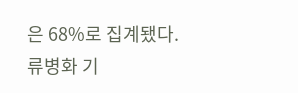은 68%로 집계됐다.
류병화 기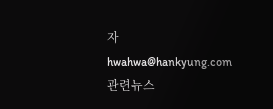자 hwahwa@hankyung.com
관련뉴스